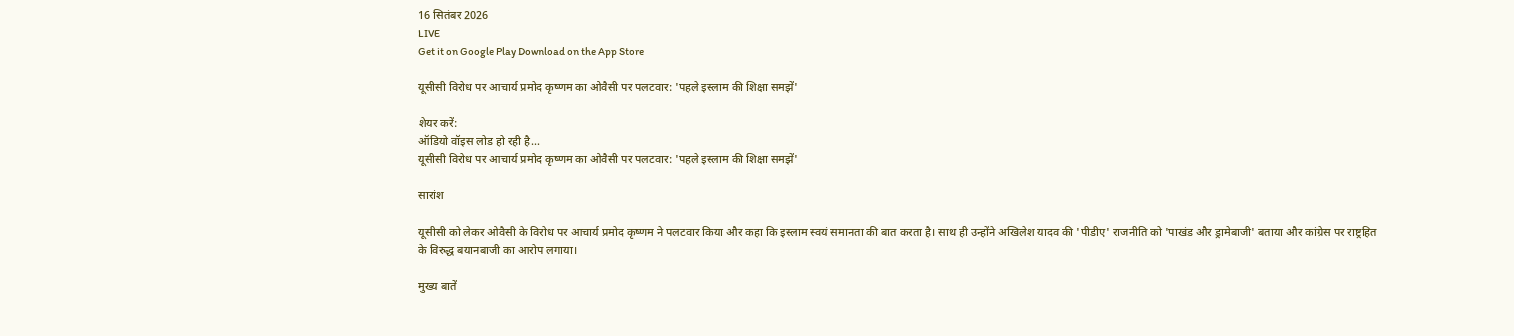16 सितंबर 2026
LIVE
Get it on Google Play Download on the App Store

यूसीसी विरोध पर आचार्य प्रमोद कृष्णम का ओवैसी पर पलटवार: 'पहले इस्लाम की शिक्षा समझें'

शेयर करें:
ऑडियो वॉइस लोड हो रही है…
यूसीसी विरोध पर आचार्य प्रमोद कृष्णम का ओवैसी पर पलटवार: 'पहले इस्लाम की शिक्षा समझें'

सारांश

यूसीसी को लेकर ओवैसी के विरोध पर आचार्य प्रमोद कृष्णम ने पलटवार किया और कहा कि इस्लाम स्वयं समानता की बात करता है। साथ ही उन्होंने अखिलेश यादव की 'पीडीए' राजनीति को 'पाखंड और ड्रामेबाजी' बताया और कांग्रेस पर राष्ट्रहित के विरुद्ध बयानबाजी का आरोप लगाया।

मुख्य बातें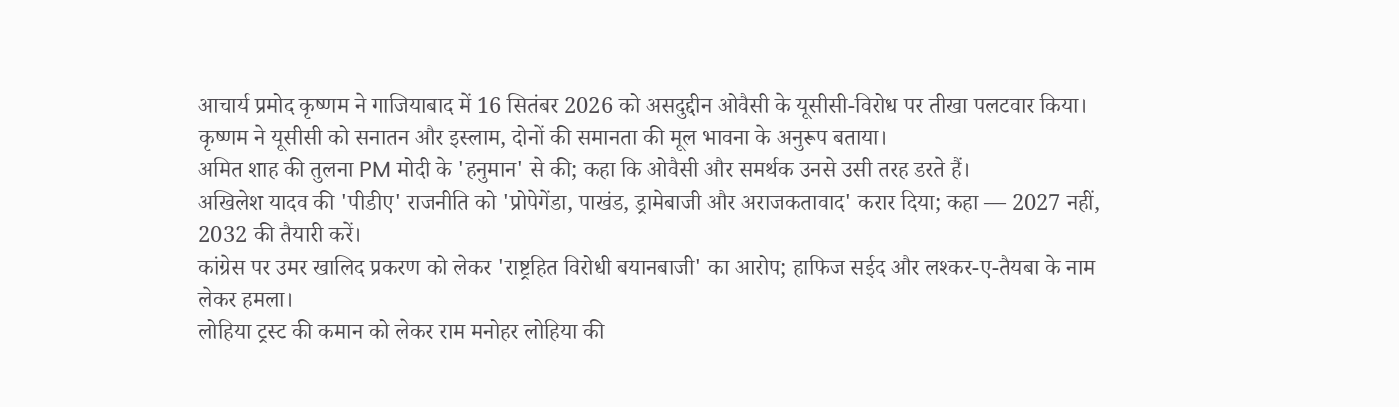आचार्य प्रमोद कृष्णम ने गाजियाबाद में 16 सितंबर 2026 को असदुद्दीन ओवैसी के यूसीसी-विरोध पर तीखा पलटवार किया।
कृष्णम ने यूसीसी को सनातन और इस्लाम, दोनों की समानता की मूल भावना के अनुरूप बताया।
अमित शाह की तुलना PM मोदी के 'हनुमान' से की; कहा कि ओवैसी और समर्थक उनसे उसी तरह डरते हैं।
अखिलेश यादव की 'पीडीए' राजनीति को 'प्रोपेगेंडा, पाखंड, ड्रामेबाजी और अराजकतावाद' करार दिया; कहा — 2027 नहीं, 2032 की तैयारी करें।
कांग्रेस पर उमर खालिद प्रकरण को लेकर 'राष्ट्रहित विरोधी बयानबाजी' का आरोप; हाफिज सईद और लश्कर-ए-तैयबा के नाम लेकर हमला।
लोहिया ट्रस्ट की कमान को लेकर राम मनोहर लोहिया की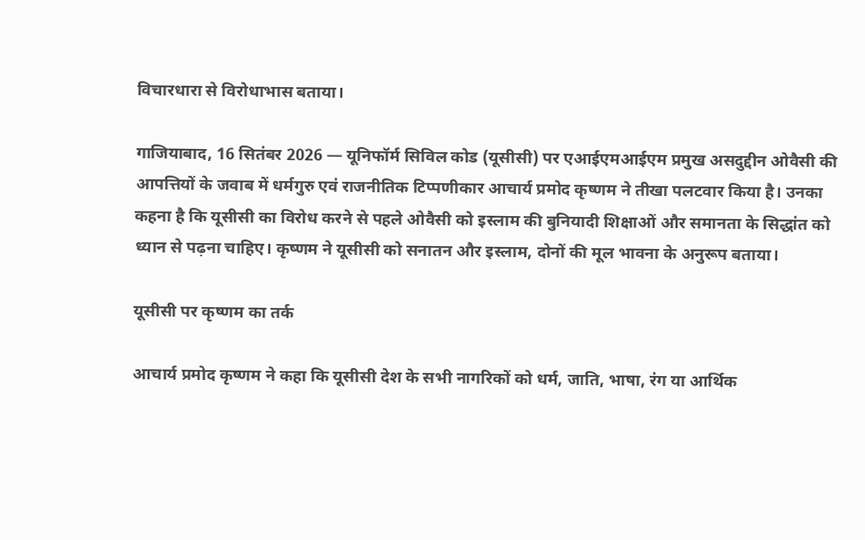विचारधारा से विरोधाभास बताया।

गाजियाबाद, 16 सितंबर 2026 — यूनिफॉर्म सिविल कोड (यूसीसी) पर एआईएमआईएम प्रमुख असदुद्दीन ओवैसी की आपत्तियों के जवाब में धर्मगुरु एवं राजनीतिक टिप्पणीकार आचार्य प्रमोद कृष्णम ने तीखा पलटवार किया है। उनका कहना है कि यूसीसी का विरोध करने से पहले ओवैसी को इस्लाम की बुनियादी शिक्षाओं और समानता के सिद्धांत को ध्यान से पढ़ना चाहिए। कृष्णम ने यूसीसी को सनातन और इस्लाम, दोनों की मूल भावना के अनुरूप बताया।

यूसीसी पर कृष्णम का तर्क

आचार्य प्रमोद कृष्णम ने कहा कि यूसीसी देश के सभी नागरिकों को धर्म, जाति, भाषा, रंग या आर्थिक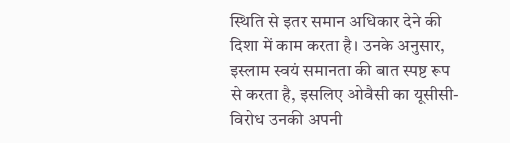स्थिति से इतर समान अधिकार देने की दिशा में काम करता है। उनके अनुसार, इस्लाम स्वयं समानता की बात स्पष्ट रूप से करता है, इसलिए ओवैसी का यूसीसी-विरोध उनकी अपनी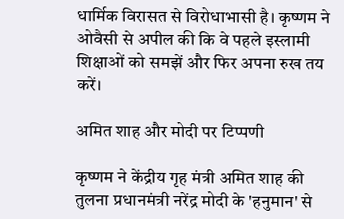धार्मिक विरासत से विरोधाभासी है। कृष्णम ने ओवैसी से अपील की कि वे पहले इस्लामी शिक्षाओं को समझें और फिर अपना रुख तय करें।

अमित शाह और मोदी पर टिप्पणी

कृष्णम ने केंद्रीय गृह मंत्री अमित शाह की तुलना प्रधानमंत्री नरेंद्र मोदी के 'हनुमान' से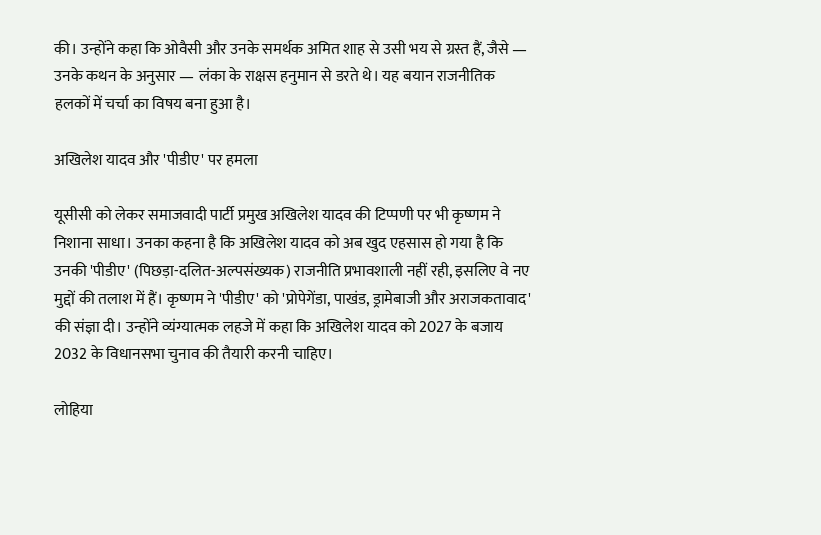की। उन्होंने कहा कि ओवैसी और उनके समर्थक अमित शाह से उसी भय से ग्रस्त हैं, जैसे — उनके कथन के अनुसार — लंका के राक्षस हनुमान से डरते थे। यह बयान राजनीतिक हलकों में चर्चा का विषय बना हुआ है।

अखिलेश यादव और 'पीडीए' पर हमला

यूसीसी को लेकर समाजवादी पार्टी प्रमुख अखिलेश यादव की टिप्पणी पर भी कृष्णम ने निशाना साधा। उनका कहना है कि अखिलेश यादव को अब खुद एहसास हो गया है कि उनकी 'पीडीए' (पिछड़ा-दलित-अल्पसंख्यक) राजनीति प्रभावशाली नहीं रही, इसलिए वे नए मुद्दों की तलाश में हैं। कृष्णम ने 'पीडीए' को 'प्रोपेगेंडा, पाखंड, ड्रामेबाजी और अराजकतावाद' की संज्ञा दी। उन्होंने व्यंग्यात्मक लहजे में कहा कि अखिलेश यादव को 2027 के बजाय 2032 के विधानसभा चुनाव की तैयारी करनी चाहिए।

लोहिया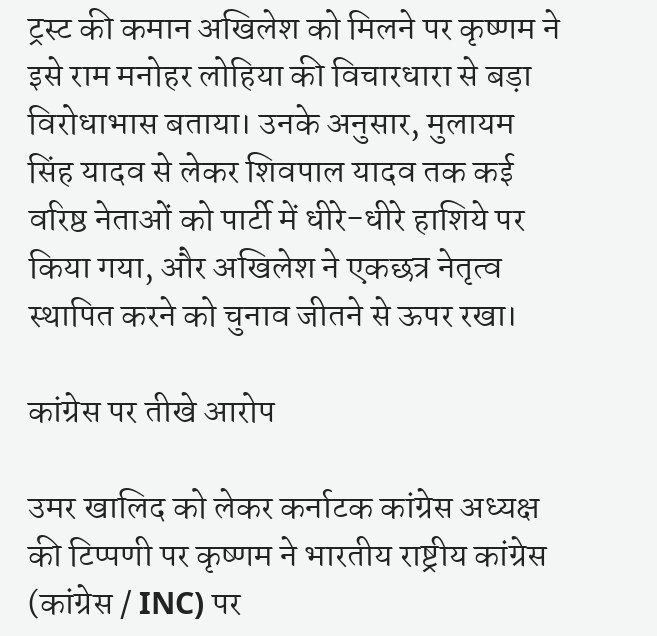ट्रस्ट की कमान अखिलेश को मिलने पर कृष्णम ने इसे राम मनोहर लोहिया की विचारधारा से बड़ा विरोधाभास बताया। उनके अनुसार, मुलायम सिंह यादव से लेकर शिवपाल यादव तक कई वरिष्ठ नेताओं को पार्टी में धीरे-धीरे हाशिये पर किया गया, और अखिलेश ने एकछत्र नेतृत्व स्थापित करने को चुनाव जीतने से ऊपर रखा।

कांग्रेस पर तीखे आरोप

उमर खालिद को लेकर कर्नाटक कांग्रेस अध्यक्ष की टिप्पणी पर कृष्णम ने भारतीय राष्ट्रीय कांग्रेस (कांग्रेस / INC) पर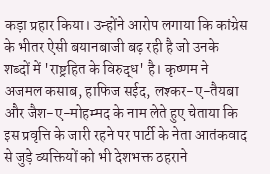कड़ा प्रहार किया। उन्होंने आरोप लगाया कि कांग्रेस के भीतर ऐसी बयानबाजी बढ़ रही है जो उनके शब्दों में 'राष्ट्रहित के विरुद्ध' है। कृष्णम ने अजमल कसाब, हाफिज सईद, लश्कर-ए-तैयबा और जैश-ए-मोहम्मद के नाम लेते हुए चेताया कि इस प्रवृत्ति के जारी रहने पर पार्टी के नेता आतंकवाद से जुड़े व्यक्तियों को भी देशभक्त ठहराने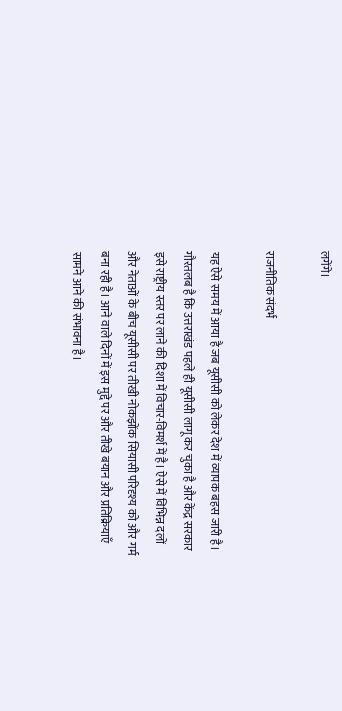लगेंगे।

राजनीतिक संदर्भ

यह ऐसे समय में आया है जब यूसीसी को लेकर देश में व्यापक बहस जारी है। गौरतलब है कि उत्तराखंड पहले ही यूसीसी लागू कर चुका है और केंद्र सरकार इसे राष्ट्रीय स्तर पर लाने की दिशा में विचार-विमर्श में है। ऐसे में विभिन्न दलों और नेताओं के बीच यूसीसी पर तीखी नोकझोंक सियासी परिदृश्य को और गर्म बना रही है। आने वाले दिनों में इस मुद्दे पर और तीखे बयान और प्रतिक्रियाएँ सामने आने की संभावना है।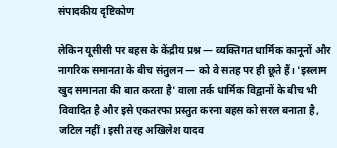संपादकीय दृष्टिकोण

लेकिन यूसीसी पर बहस के केंद्रीय प्रश्न — व्यक्तिगत धार्मिक कानूनों और नागरिक समानता के बीच संतुलन — को वे सतह पर ही छूते हैं। 'इस्लाम खुद समानता की बात करता है' वाला तर्क धार्मिक विद्वानों के बीच भी विवादित है और इसे एकतरफा प्रस्तुत करना बहस को सरल बनाता है, जटिल नहीं। इसी तरह अखिलेश यादव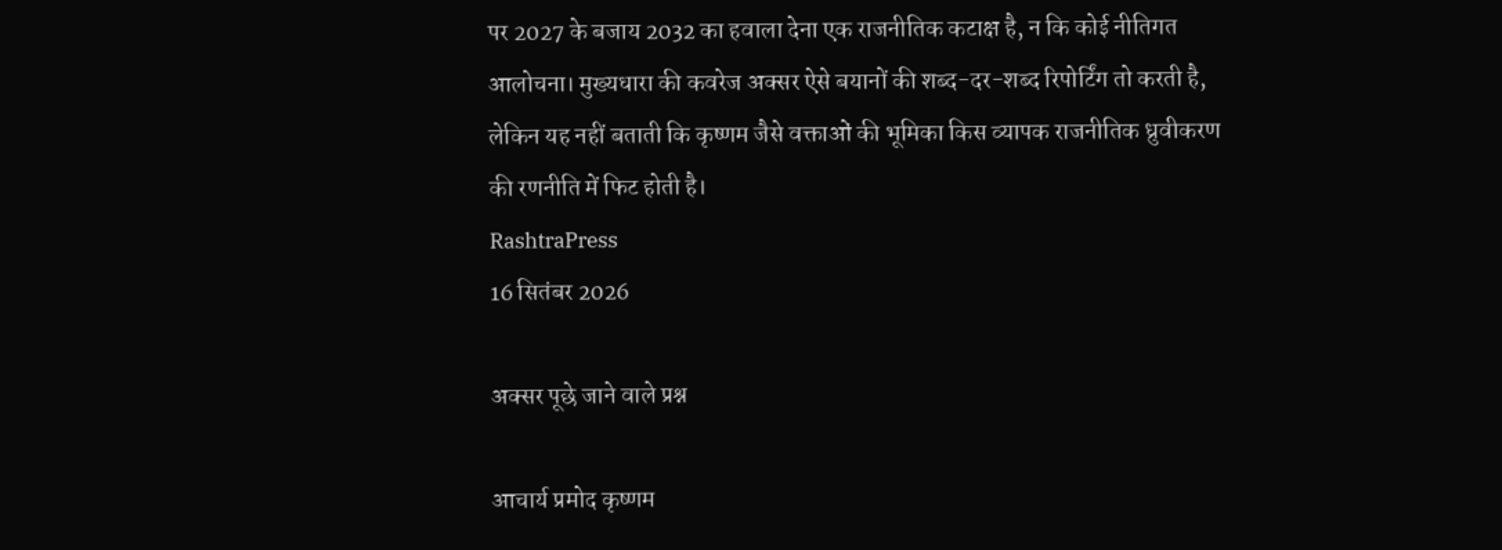पर 2027 के बजाय 2032 का हवाला देना एक राजनीतिक कटाक्ष है, न कि कोई नीतिगत आलोचना। मुख्यधारा की कवरेज अक्सर ऐसे बयानों की शब्द-दर-शब्द रिपोर्टिंग तो करती है, लेकिन यह नहीं बताती कि कृष्णम जैसे वक्ताओं की भूमिका किस व्यापक राजनीतिक ध्रुवीकरण की रणनीति में फिट होती है।
RashtraPress
16 सितंबर 2026

अक्सर पूछे जाने वाले प्रश्न

आचार्य प्रमोद कृष्णम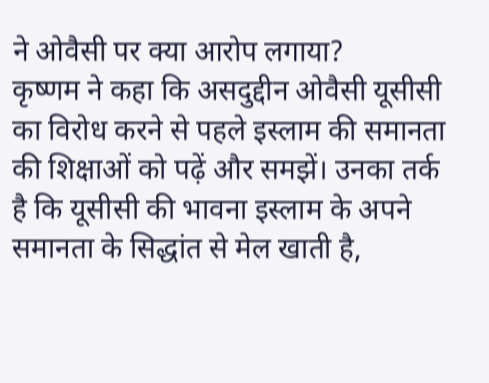ने ओवैसी पर क्या आरोप लगाया?
कृष्णम ने कहा कि असदुद्दीन ओवैसी यूसीसी का विरोध करने से पहले इस्लाम की समानता की शिक्षाओं को पढ़ें और समझें। उनका तर्क है कि यूसीसी की भावना इस्लाम के अपने समानता के सिद्धांत से मेल खाती है,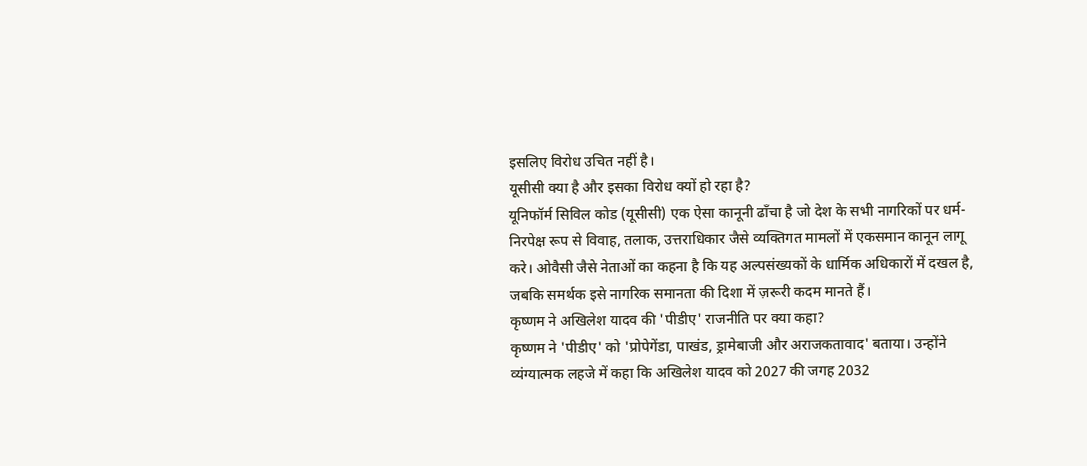इसलिए विरोध उचित नहीं है।
यूसीसी क्या है और इसका विरोध क्यों हो रहा है?
यूनिफॉर्म सिविल कोड (यूसीसी) एक ऐसा कानूनी ढाँचा है जो देश के सभी नागरिकों पर धर्म-निरपेक्ष रूप से विवाह, तलाक, उत्तराधिकार जैसे व्यक्तिगत मामलों में एकसमान कानून लागू करे। ओवैसी जैसे नेताओं का कहना है कि यह अल्पसंख्यकों के धार्मिक अधिकारों में दखल है, जबकि समर्थक इसे नागरिक समानता की दिशा में ज़रूरी कदम मानते हैं।
कृष्णम ने अखिलेश यादव की 'पीडीए' राजनीति पर क्या कहा?
कृष्णम ने 'पीडीए' को 'प्रोपेगेंडा, पाखंड, ड्रामेबाजी और अराजकतावाद' बताया। उन्होंने व्यंग्यात्मक लहजे में कहा कि अखिलेश यादव को 2027 की जगह 2032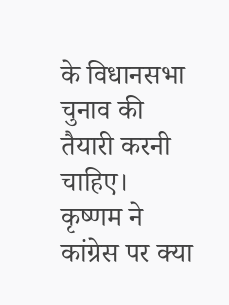के विधानसभा चुनाव की तैयारी करनी चाहिए।
कृष्णम ने कांग्रेस पर क्या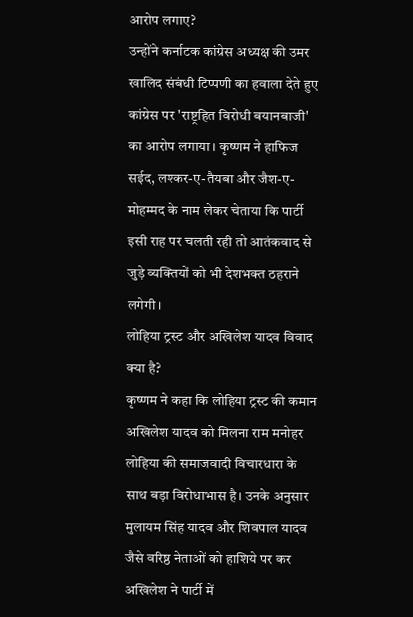आरोप लगाए?
उन्होंने कर्नाटक कांग्रेस अध्यक्ष की उमर खालिद संबंधी टिप्पणी का हवाला देते हुए कांग्रेस पर 'राष्ट्रहित विरोधी बयानबाजी' का आरोप लगाया। कृष्णम ने हाफिज सईद, लश्कर-ए-तैयबा और जैश-ए-मोहम्मद के नाम लेकर चेताया कि पार्टी इसी राह पर चलती रही तो आतंकवाद से जुड़े व्यक्तियों को भी देशभक्त ठहराने लगेगी।
लोहिया ट्रस्ट और अखिलेश यादव विवाद क्या है?
कृष्णम ने कहा कि लोहिया ट्रस्ट की कमान अखिलेश यादव को मिलना राम मनोहर लोहिया की समाजवादी विचारधारा के साथ बड़ा विरोधाभास है। उनके अनुसार मुलायम सिंह यादव और शिवपाल यादव जैसे वरिष्ठ नेताओं को हाशिये पर कर अखिलेश ने पार्टी में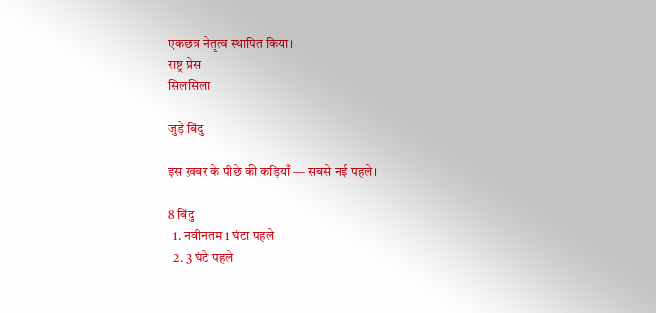एकछत्र नेतृत्व स्थापित किया।
राष्ट्र प्रेस
सिलसिला

जुड़े बिंदु

इस ख़बर के पीछे की कड़ियाँ — सबसे नई पहले।

8 बिंदु
  1. नवीनतम 1 घंटा पहले
  2. 3 घंटे पहले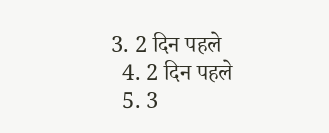3. 2 दिन पहले
  4. 2 दिन पहले
  5. 3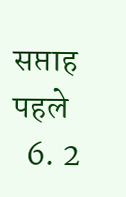सप्ताह पहले
  6. 2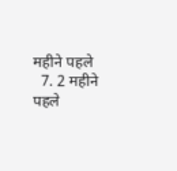महीने पहले
  7. 2 महीने पहले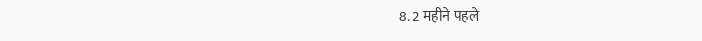8. 2 महीने पहले